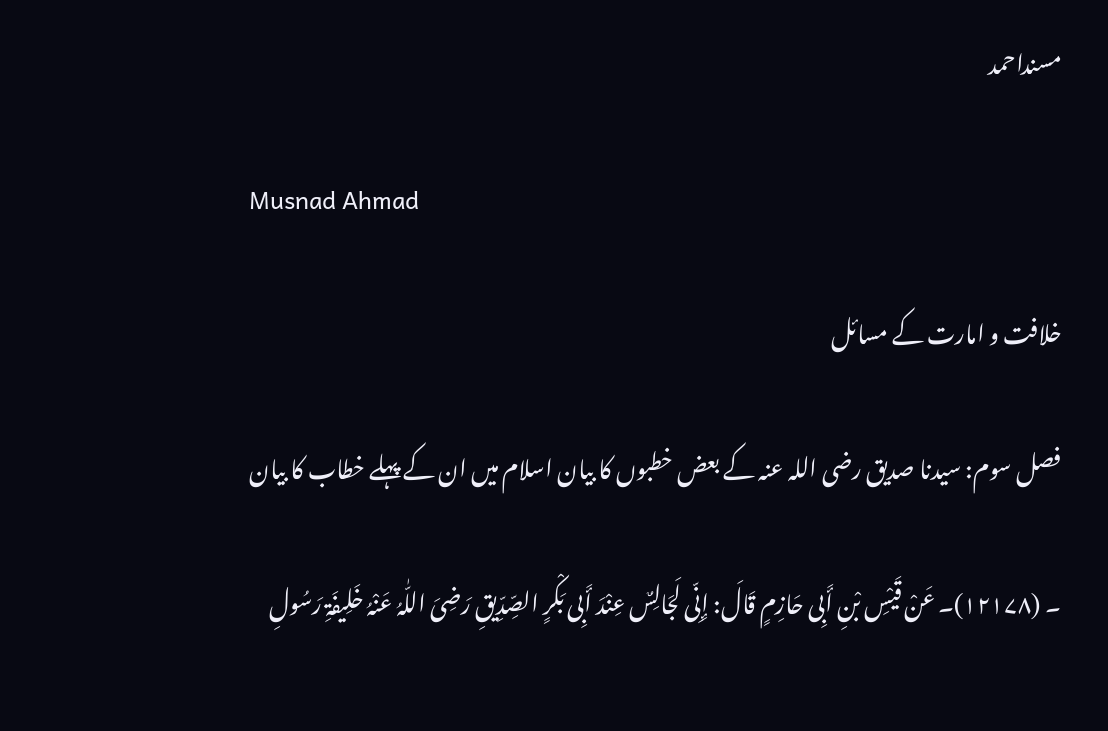مسنداحمد

Musnad Ahmad

خلافت و امارت کے مسائل

فصل سوم: سیدنا صدیق ‌رضی ‌اللہ ‌عنہ کے بعض خطبوں کا بیان اسلام میں ان کے پہلے خطاب کا بیان

۔ (۱۲۱۷۸)۔ عَنْ قَیْسِ بْنِ أَبِی حَازِمٍ قَالَ: إِنِّی لَجَالِسٌ عِنْدَ أَبِی بَکْرٍ الصِّدِّیقِ رَضِیَ اللّٰہُ عَنْہُ خَلِیفَۃِ رَسُولِ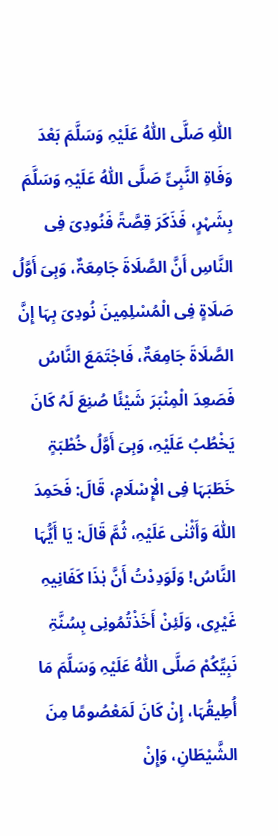اللّٰہِ صَلَّی اللّٰہُ عَلَیْہِ وَسَلَّمَ بَعْدَ وَفَاۃِ النَّبِیِّ صَلَّی اللّٰہُ عَلَیْہِ وَسَلَّمَ بِشَہْرٍ، فَذَکَرَ قِصَّۃً فَنُودِیَ فِی النَّاسِ أَنَّ الصَّلَاۃَ جَامِعَۃٌ، وَہِیَ أَوَّلُ صَلَاۃٍ فِی الْمُسْلِمِینَ نُودِیَ بِہَا إِنَّ الصَّلَاۃَ جَامِعَۃٌ، فَاجْتَمَعَ النَّاسُ فَصَعِدَ الْمِنْبَرَ شَیْئًا صُنِعَ لَہُ کَانَ یَخْطُبُ عَلَیْہِ، وَہِیَ أَوَّلُ خُطْبَۃٍ خَطَبَہَا فِی الْإِسْلَامِ، قَالَ: فَحَمِدَ اللّٰہَ وَأَثْنٰی عَلَیْہِ، ثُمَّ قَالَ: یَا أَیُّہَا النَّاسُ! وَلَوَدِدْتُ أَنَّ ہٰذَا کَفَانِیہِ غَیْرِی، وَلَئِنْ أَخَذْتُمُونِی بِسُنَّۃِ نَبِیِّکُمْ صَلَّی اللّٰہُ عَلَیْہِ وَسَلَّمَ مَا أُطِیقُہَا، إِنْ کَانَ لَمَعْصُومًا مِنَ الشَّیْطَانِ، وَإِنْ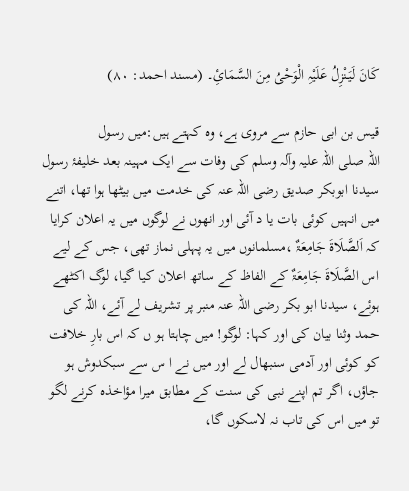کَانَ لَیَنْزِلُ عَلَیْہِ الْوَحْیُ مِنَ السَّمَائِ۔ (مسند احمد: ۸۰)

قیس بن ابی حازم سے مروی ہے، وہ کہتے ہیں:میں رسول اللہ ‌صلی ‌اللہ ‌علیہ ‌وآلہ ‌وسلم کی وفات سے ایک مہینہ بعد خلیفۂ رسول سیدنا ابوبکر صدیق ‌رضی ‌اللہ ‌عنہ کی خدمت میں بیٹھا ہوا تھا، اتنے میں انہیں کوئی بات یا د آئی اور انھوں نے لوگوں میں یہ اعلان کرایا کہ اَلصَّلَاۃَ جَامِعَۃٌ ،مسلمانوں میں یہ پہلی نماز تھی، جس کے لیے اس الصَّلَاۃَ جَامِعَۃٌ کے الفاظ کے ساتھ اعلان کیا گیا، لوگ اکٹھے ہوئے، سیدنا ابو بکر ‌رضی ‌اللہ ‌عنہ منبر پر تشریف لے آئے، اللہ کی حمد وثنا بیان کی اور کہا: لوگو! میں چاہتا ہو ں کہ اس بارِ خلافت کو کوئی اور آدمی سنبھال لے اور میں نے ا س سے سبکدوش ہو جاؤں، اگر تم اپنے نبی کی سنت کے مطابق میرا مؤاخذہ کرنے لگو تو میں اس کی تاب نہ لاسکوں گا،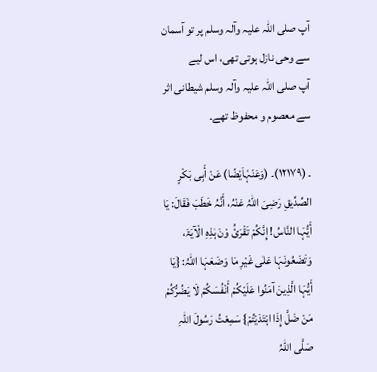آپ ‌صلی ‌اللہ ‌علیہ ‌وآلہ ‌وسلم پر تو آسمان سے وحی نازل ہوتی تھی، اس لیے آپ ‌صلی ‌اللہ ‌علیہ ‌وآلہ ‌وسلم شیطانی اثر سے معصوم و محفوظ تھے۔

۔ (۱۲۱۷۹)۔ (وَعَنْہٗاَیْضًا) عَنْ أَبِی بَکْرٍ الصِّدِّیقِ رَضِیَ اللّٰہُ عَنْہُ، أَنَّہُ خَطَبَ فَقَالَ: یَا أَیُّہَا النَّاسُ! إِنَّکُمْ تَقْرَئُ وْنَ ہٰذِہِ الْآیَۃَ، وَتَضَعُونَہَا عَلٰی غَیْرِ مَا وَضَعَہَا اللّٰہُ: {یَا أَیُّہَا الَّذِینَ آمَنُوا عَلَیْکُمْ أَنْفُسَکُمْ لَا یَضُرُّکُمْ مَنْ ضَلَّ إِذَا اہْتَدَیْتُمْ} سَمِعْتُ رَسُولَ اللّٰہِ صَلَّی اللّٰہُ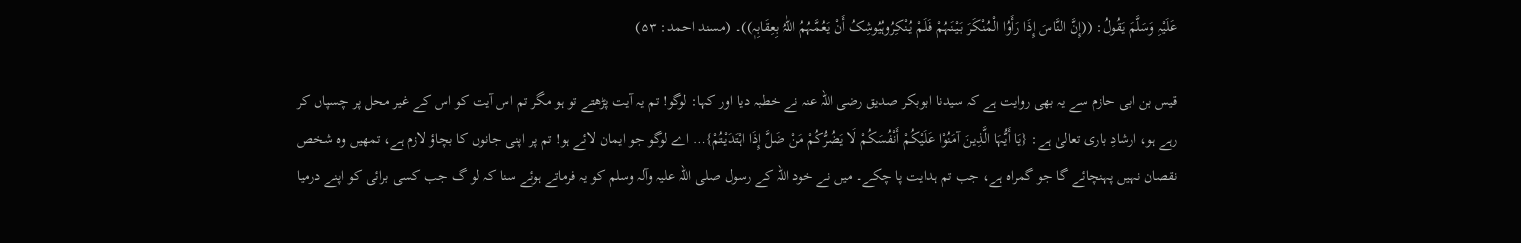عَلَیْہِ وَسَلَّمَ یَقُولُ: ((إِنَّ النَّاسَ إِذَا رَأَوُا الْمُنْکَرَ بَیْنَہُمْ فَلَمْ یُنْکِرُوہُیُوشِکُ أَنْ یَعُمَّہُمُ اللّٰہُ بِعِقَابِہٖ))۔ (مسند احمد: ۵۳)

قیس بن ابی حازم سے یہ بھی روایت ہے کہ سیدنا ابوبکر صدیق ‌رضی ‌اللہ ‌عنہ نے خطبہ دیا اور کہا: لوگو! تم یہ آیت پڑھتے تو ہو مگر تم اس آیت کو اس کے غیر محل پر چسپاں کر رہے ہو، ارشادِ باری تعالیٰ ہے: {یَا أَیُّہَا الَّذِینَ آمَنُوْا عَلَیْکُمْ أَنْفُسَکُمْ لَا یَضُرُّکُمْ مَنْ ضَلَّ إِذَا اہْتَدَیْتُمْ}… اے لوگو جو ایمان لائے ہو! تم پر اپنی جانوں کا بچاؤ لازم ہے، تمھیں وہ شخص نقصان نہیں پہنچائے گا جو گمراہ ہے، جب تم ہدایت پا چکے۔ میں نے خود اللہ کے رسول ‌صلی ‌اللہ ‌علیہ ‌وآلہ ‌وسلم کو یہ فرماتے ہوئے سنا کہ لو گ جب کسی برائی کو اپنے درمیا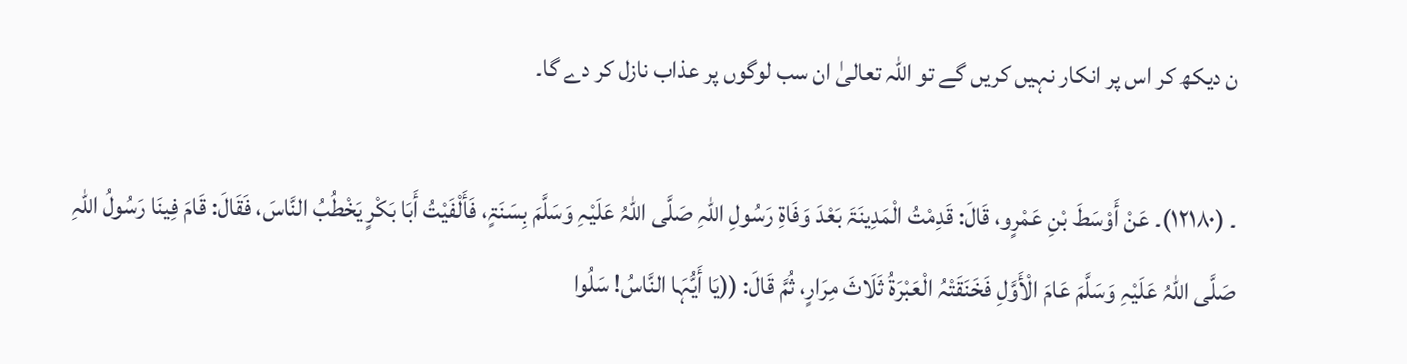ن دیکھ کر اس پر انکار نہیں کریں گے تو اللہ تعالیٰ ان سب لوگوں پر عذاب نازل کر دے گا۔

۔ (۱۲۱۸۰)۔ عَنْ أَوْسَطَ بْنِ عَمْرٍو، قَالَ: قَدِمْتُ الْمَدِینَۃَ بَعْدَ وَفَاۃِ رَسُولِ اللّٰہِ صَلَّی اللّٰہُ عَلَیْہِ وَسَلَّمَ بِسَنَۃٍ، فَأَلْفَیْتُ أَبَا بَکْرٍ یَخْطُبُ النَّاسَ، فَقَالَ: قَامَ فِینَا رَسُولُ اللّٰہِ صَلَّی اللّٰہُ عَلَیْہِ وَسَلَّمَ عَامَ الْأَوَّلِ فَخَنَقَتْہُ الْعَبْرَۃُ ثَلَاثَ مِرَارٍ، ثُمَّ قَالَ: ((یَا أَیُّہَا النَّاسُ! سَلُوا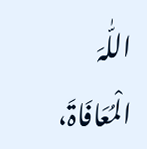اللّٰہَ الْمُعَافَاۃَ،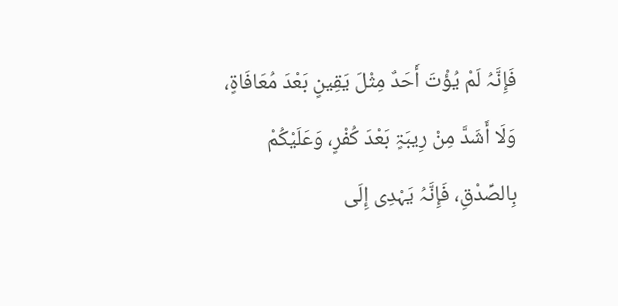فَإِنَّہُ لَمْ یُؤْتَ أَحَدٌ مِثْلَ یَقِینٍ بَعْدَ مُعَافَاۃٍ، وَلَا أَشَدَّ مِنْ رِیبَۃٍ بَعْدَ کُفْرٍ، وَعَلَیْکُمْ بِالصِّدْقِ، فَإِنَّہُ یَہْدِی إِلَی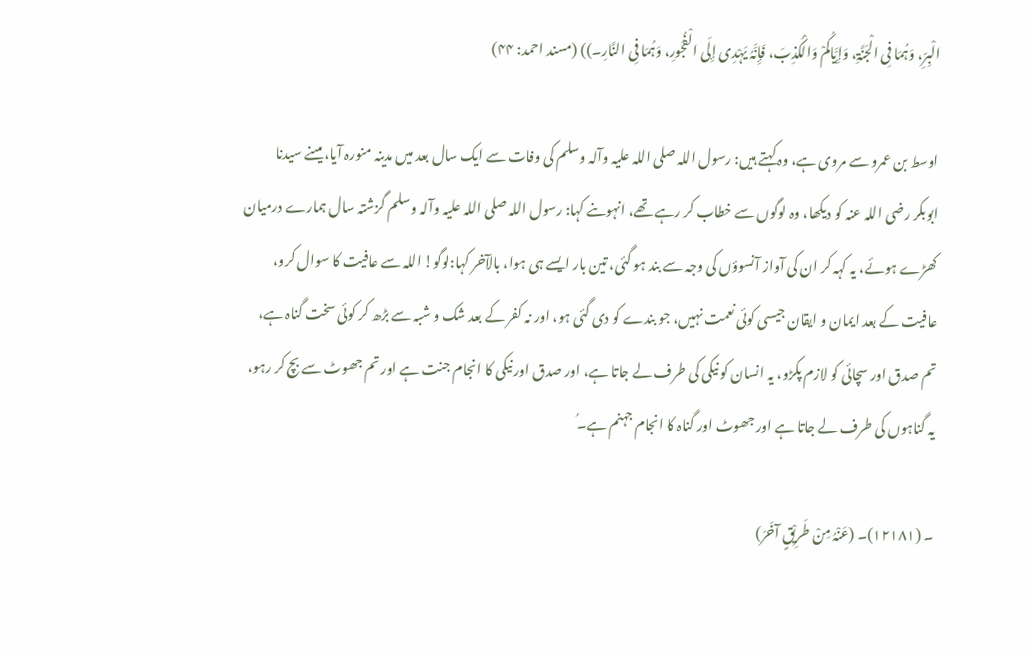الْبِرِّ، وَہُمَا فِی الْجَنَّۃِ، وَإِیَّاکُمْ وَالْکَذِبَ، فَإِنَّہُ یَہْدِی إِلَی الْفُجُورِ، وَہُمَا فِی النَّارِ۔)) (مسند احمد: ۴۴)

اوسط بن عمرو سے مروی ہے، وہ کہتے ہیں: رسول اللہ ‌صلی ‌اللہ ‌علیہ ‌وآلہ ‌وسلم کی وفات سے ایک سال بعد میں مدینہ منورہ آیا، میںنے سیدنا ابوبکر ‌رضی ‌اللہ ‌عنہ کو دیکھا، وہ لوگوں سے خطاب کر رہے تھے، انہوںنے کہا: رسول اللہ ‌صلی ‌اللہ ‌علیہ ‌وآلہ ‌وسلم گزشتہ سال ہمارے درمیان کھڑے ہوئے، یہ کہہ کر ان کی آواز آنسوؤں کی وجہ سے بند ہو گئی، تین بار ایسے ہی ہوا، بالآخر کہا:لوگو! اللہ سے عافیت کا سوال کرو، عافیت کے بعد ایمان و ایقان جیسی کوئی نعمت نہیں، جو بندے کو دی گئی ہو، اور نہ کفر کے بعد شک و شبہ سے بڑھ کر کوئی سخت گناہ ہے، تم صدق اور سچائی کو لازم پکڑو، یہ انسان کو نیکی کی طرف لے جاتا ہے، اور صدق اور نیکی کا انجام جنت ہے اور تم جھوٹ سے بچ کر رہو، یہ گناہوں کی طرف لے جاتا ہے اور جھوٹ اور گناہ کا انجام جہنم ہے۔ُ

۔ (۱۲۱۸۱)۔ (عَنْہُ مِنْ طَرِیْقٍ آخَرَ)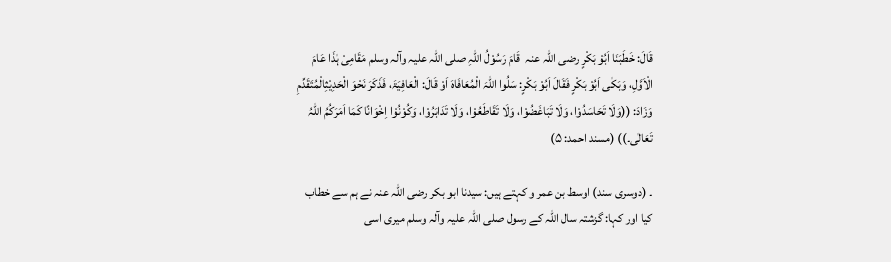قَالَ: خَطَبَنَا اَبُوْ بَکْرٍ ‌رضی ‌اللہ ‌عنہ ‌ قَامَ رَسُوْلُ اللّٰہِ ‌صلی ‌اللہ ‌علیہ ‌وآلہ ‌وسلم مَقَامِیْ ہٰذَا عَامَ الْاَوَّلِ، وَبَکٰی اَبُوْ بَکْرٍ فَقَالَ اَبُوْ بَکْرٍ: سَلُوا اللّٰہَ الْمُعَافَاہَ اَوْ قَالَ: الْعَافِیَۃَ، فَذَکَرَ نَحْوَ الْحَدِیْثِالْمُتَقَدِّمِ وَزَادَ: ((وَلَا تَحَاسَدُوْا، وَلَا تَبَاغَضُوْا، وَلَا تَقَاطَعُوْا، وَلَا تَدَابَرُوْا، وَکُوْنُوْا اِخْوَانًا کَمَا اَمَرَکُمُ اللّٰہُ تَعَالٰی۔)) (مسند احمد: ۵)

۔ (دوسری سند) اوسط بن عمر و کہتے ہیں: سیدنا ابو بکر ‌رضی ‌اللہ ‌عنہ نے ہم سے خطاب کیا اور کہا: گزشتہ سال اللہ کے رسول ‌صلی ‌اللہ ‌علیہ ‌وآلہ ‌وسلم میری اسی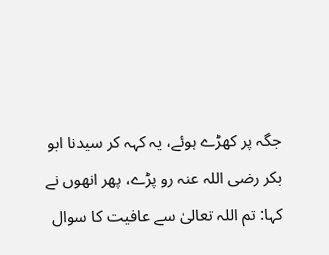جگہ پر کھڑے ہوئے، یہ کہہ کر سیدنا ابو بکر ‌رضی ‌اللہ ‌عنہ رو پڑے، پھر انھوں نے کہا: تم اللہ تعالیٰ سے عافیت کا سوال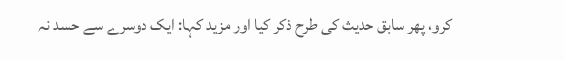کرو، پھر سابق حدیث کی طرح ذکر کیا اور مزید کہا: ایک دوسرے سے حسد نہ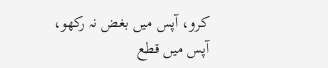کرو، آپس میں بغض نہ رکھو، آپس میں قطع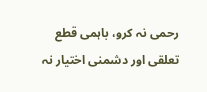رحمی نہ کرو، باہمی قطع تعلقی اور دشمنی اختیار نہ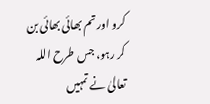کرو اور تم بھائی بھائی بن کر رہو، جس طرح اللہ تعالیٰ نے تمہیں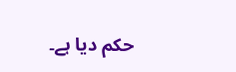حکم دیا ہے۔